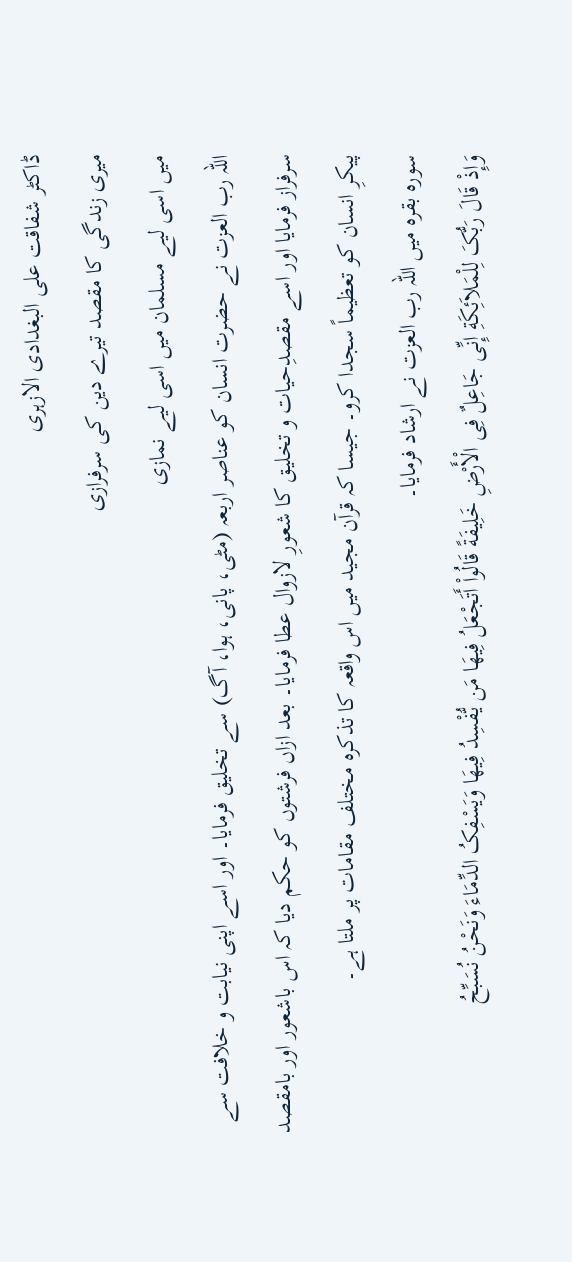ڈاکٹر شفاقت علی البغدادی الازہری
میری زندگی کا مقصد تیرے دین کی سرفرازی
میں اسی لیے مسلمان میں اسی لیے نمازی
اللہ رب العزت نے حضرت انسان کو عناصر اربعہ (مٹی، پانی، ہوا، آگ) سے تخلیق فرمایا۔ اور اسے اپنی نیابت و خلافت سے سرفراز فرمایا اور اسے مقصدِحیات و تخلیق کا شعورِ لازوال عطا فرمایا۔ بعد ازاں فرشتوں کو حکم دیا کہ اس باشعور اور بامقصد پیکرِ انسان کو تعظیماً سجدا کرو۔ جیسا کہ قرآن مجید میں اس واقعہ کا تذکرہ مختلف مقامات پر ملتا ہے۔
سورہ بقرہ میں اللہ رب العزت نے ارشاد فرمایا۔
وَإِذْ قَالَ رَبُّکَ لِلْمَلاَئِکَةِ إِنِّی جَاعِلٌ فِی الْأَرْضِ خَلِیفَةً قَالُواْ أَتَجْعَلُ فِیهَا مَن یُّفْسِدُ فِیهَا وَیَسْفِکُ الدِّمَاءَ وَنَحْنُ نُسَبِّحُ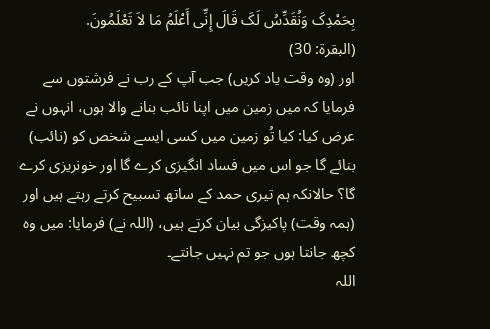بِحَمْدِکَ وَنُقَدِّسُ لَکَ قَالَ إِنِّی أَعْلَمُ مَا لاَ تَعْلَمُونَ.
(البقرة: 30)
اور (وہ وقت یاد کریں) جب آپ کے رب نے فرشتوں سے فرمایا کہ میں زمین میں اپنا نائب بنانے والا ہوں، انہوں نے عرض کیا: کیا تُو زمین میں کسی ایسے شخص کو (نائب) بنائے گا جو اس میں فساد انگیزی کرے گا اور خونریزی کرے گا؟ حالانکہ ہم تیری حمد کے ساتھ تسبیح کرتے رہتے ہیں اور (ہمہ وقت) پاکیزگی بیان کرتے ہیں، (اللہ نے) فرمایا: میں وہ کچھ جانتا ہوں جو تم نہیں جانتے۔
اللہ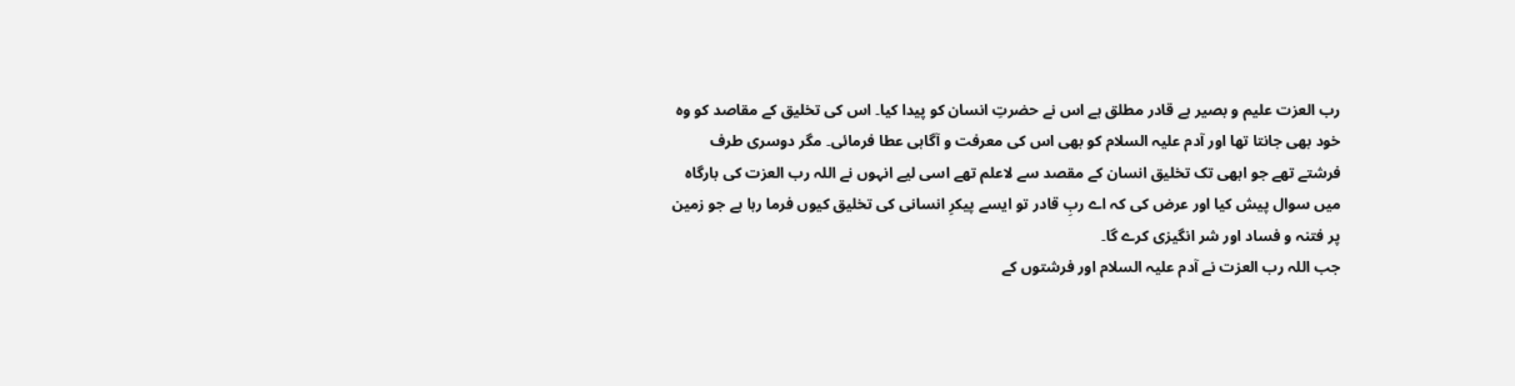رب العزت علیم و بصیر ہے قادر مطلق ہے اس نے حضرتِ انسان کو پیدا کیا۔ اس کی تخلیق کے مقاصد کو وہ خود بھی جانتا تھا اور آدم علیہ السلام کو بھی اس کی معرفت و آگاہی عطا فرمائی۔ مگر دوسری طرف فرشتے تھے جو ابھی تک تخلیق انسان کے مقصد سے لاعلم تھے اسی لیے انہوں نے اللہ رب العزت کی بارگاہ میں سوال پیش کیا اور عرض کی کہ اے ربِ قادر تو ایسے پیکرِ انسانی کی تخلیق کیوں فرما رہا ہے جو زمین پر فتنہ و فساد اور شر انگیزی کرے گا۔
جب اللہ رب العزت نے آدم علیہ السلام اور فرشتوں کے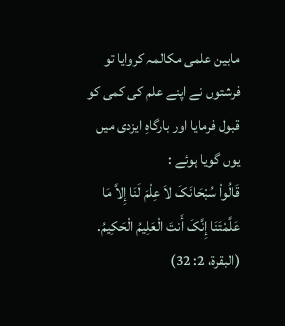مابین علمی مکالمہ کروایا تو فرشتوں نے اپنے علم کی کمی کو قبول فرمایا اور بارگاهِ ایزدی میں یوں گویا ہوئے :
قَالُواْ سُبْحَانَکَ لاَ عِلْمَ لَنَا إِلاَّ مَا عَلَّمْتَنَا إِنَّکَ أَنتَ الْعَلِیمُ الْحَکِیمُ.
(البقرة، 2: 32)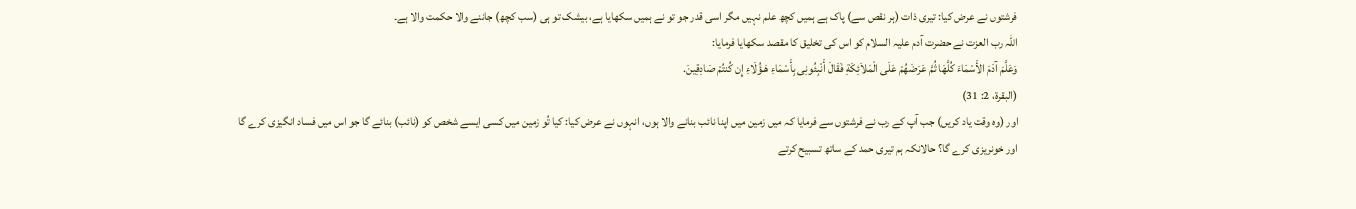فرشتوں نے عرض کیا: تیری ذات (ہر نقص سے) پاک ہے ہمیں کچھ علم نہیں مگر اسی قدر جو تو نے ہمیں سکھایا ہے، بیشک تو ہی (سب کچھ) جاننے والا حکمت والا ہے۔
اللہ رب العزت نے حضرت آدم علیہ السلام کو اس کی تخلیق کا مقصد سکھایا فرمایا:
وَعَلَّمَ آدَمَ الأَسْمَاءَ کُلَّهَا ثُمَّ عَرَضَهُمْ عَلَی الْمَلاَئِکَةِ فَقَالَ أَنْبِئُونِی بِأَسْمَاءِ هَـؤُلَاءِ إِن کُنتُمْ صَادِقِینَ.
(البقرة، 2: 31)
اور (وہ وقت یاد کریں) جب آپ کے رب نے فرشتوں سے فرمایا کہ میں زمین میں اپنا نائب بنانے والا ہوں، انہوں نے عرض کیا: کیا تُو زمین میں کسی ایسے شخص کو (نائب) بنائے گا جو اس میں فساد انگیزی کرے گا اور خونریزی کرے گا؟ حالانکہ ہم تیری حمد کے ساتھ تسبیح کرتے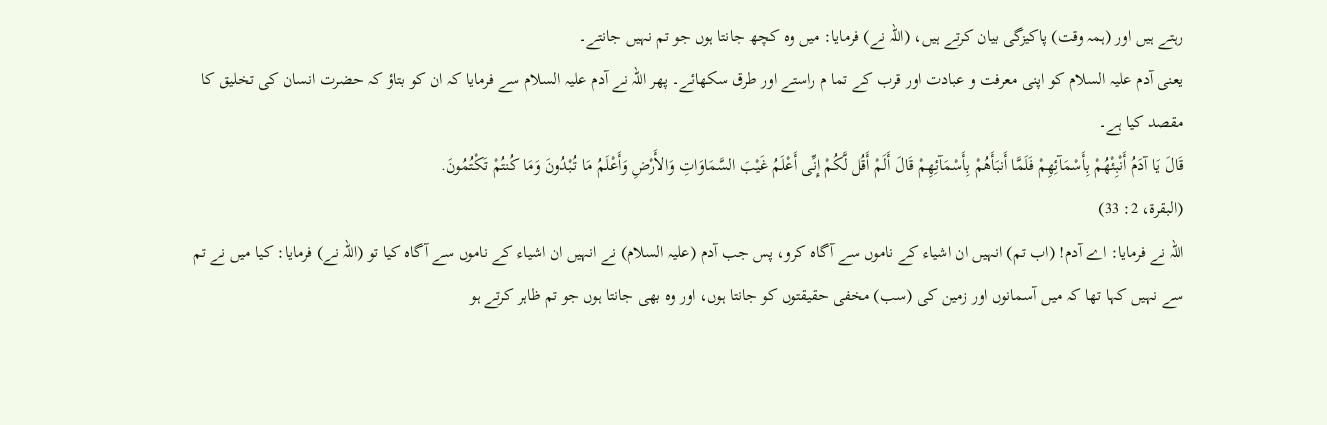رہتے ہیں اور (ہمہ وقت) پاکیزگی بیان کرتے ہیں، (اللہ نے) فرمایا: میں وہ کچھ جانتا ہوں جو تم نہیں جانتے۔
یعنی آدم علیہ السلام کو اپنی معرفت و عبادت اور قرب کے تما م راستے اور طرق سکھائے۔ پھر اللہ نے آدم علیہ السلام سے فرمایا کہ ان کو بتاؤ کہ حضرت انسان کی تخلیق کا مقصد کیا ہے۔
قَالَ یَا آدَمُ أَنْبِئْهُمْ بِأَسْمَآئِهِمْ فَلَمَّا أَنبَأَهُمْ بِأَسْمَآئِهِمْ قَالَ أَلَمْ أَقُل لَّکُمْ إِنِّی أَعْلَمُ غَیْبَ السَّمَاوَاتِ وَالأَرْضِ وَأَعْلَمُ مَا تُبْدُونَ وَمَا کُنتُمْ تَکْتُمُونَ.
(البقرة، 2: 33)
اللہ نے فرمایا: اے آدم! (اب تم) انہیں ان اشیاء کے ناموں سے آگاہ کرو، پس جب آدم (علیہ السلام) نے انہیں ان اشیاء کے ناموں سے آگاہ کیا تو (اللہ نے) فرمایا: کیا میں نے تم سے نہیں کہا تھا کہ میں آسمانوں اور زمین کی (سب) مخفی حقیقتوں کو جانتا ہوں، اور وہ بھی جانتا ہوں جو تم ظاہر کرتے ہو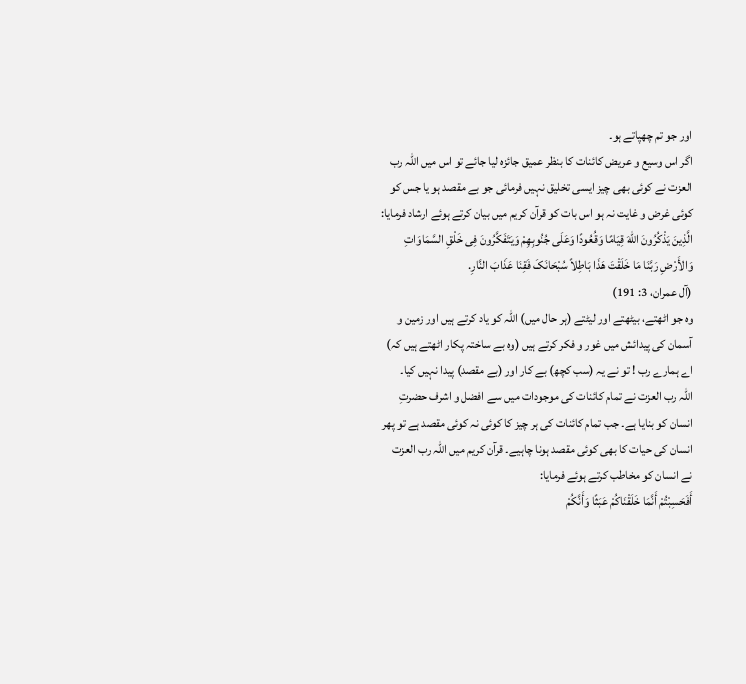اور جو تم چھپاتے ہو۔
اگر اس وسیع و عریض کائنات کا بنظر عمیق جائزہ لیا جائے تو اس میں اللہ رب العزت نے کوئی بھی چیز ایسی تخلیق نہیں فرمائی جو بے مقصد ہو یا جس کو کوئی غرض و غایت نہ ہو اس بات کو قرآن کریم میں بیان کرتے ہوئے ارشاد فرمایا:
الَّذِینَ یَذْکُرُونَ اللّهَ قِیَامًا وَقُعُودًا وَعَلَی جُنُوبِهِمْ وَیَتَفَکَّرُونَ فِی خَلْقِ السَّمَاوَاتِ وَالأَرْضِ رَبَّنَا مَا خَلَقْتَ هَذَا بَاطِلاً سُبْحَانَکَ فَقِنَا عَذَابَ النَّارِ.
(آل عمران، 3: 191)
وہ جو اٹھتے، بیٹھتے اور لیٹتے (ہر حال میں) اللہ کو یاد کرتے ہیں اور زمین و آسمان کی پیدائش میں غور و فکر کرتے ہیں (وہ بے ساختہ پکار اٹھتے ہیں کہ) اے ہمارے رب ! تو نے یہ (سب کچھ) بے کار اور (بے مقصد) پیدا نہیں کیا۔
اللہ رب العزت نے تمام کائنات کی موجودات میں سے افضل و اشرف حضرتِ انسان کو بنایا ہے۔ جب تمام کائنات کی ہر چیز کا کوئی نہ کوئی مقصد ہے تو پھر انسان کی حیات کا بھی کوئی مقصد ہونا چاہیے۔ قرآن کریم میں اللہ رب العزت نے انسان کو مخاطب کرتے ہوئے فرمایا:
أَفَحَسِبْتُمْ أَنَّمَا خَلَقْنَاکُمْ عَبَثًا وَأَنَّکُمْ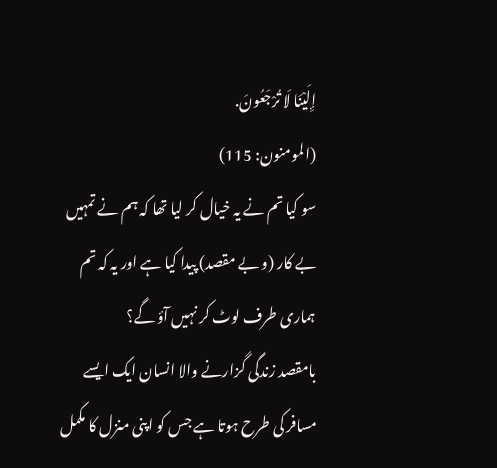إِلَیْنَا لَا تُرْجَعُونَ.
(المومنون: 115)
سو کیا تم نے یہ خیال کر لیا تھا کہ ہم نے تمہیں بے کار (و بے مقصد) پیدا کیا ہے اور یہ کہ تم ہماری طرف لوٹ کر نہیں آؤ گے؟
بامقصد زندگی گزارنے والا انسان ایک ایسے مسافر کی طرح ہوتا ہے جس کو اپنی منزل کا مکمل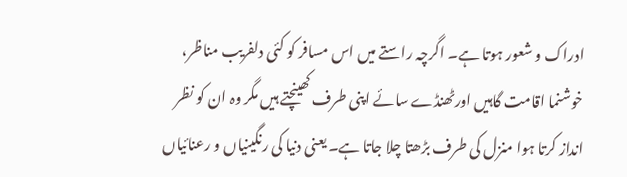ادراک و شعور ہوتا ہے۔ اگرچہ راستے میں اس مسافر کو کئی دلفریب مناظر، خوشنما اقامت گاہیں اورٹھنڈے سائے اپنی طرف کھینچتے ہیں مگر وہ ان کو نظر انداز کرتا ہوا منزل کی طرف بڑھتا چلا جاتا ہے۔ یعنی دنیا کی رنگینیاں و رعنائیاں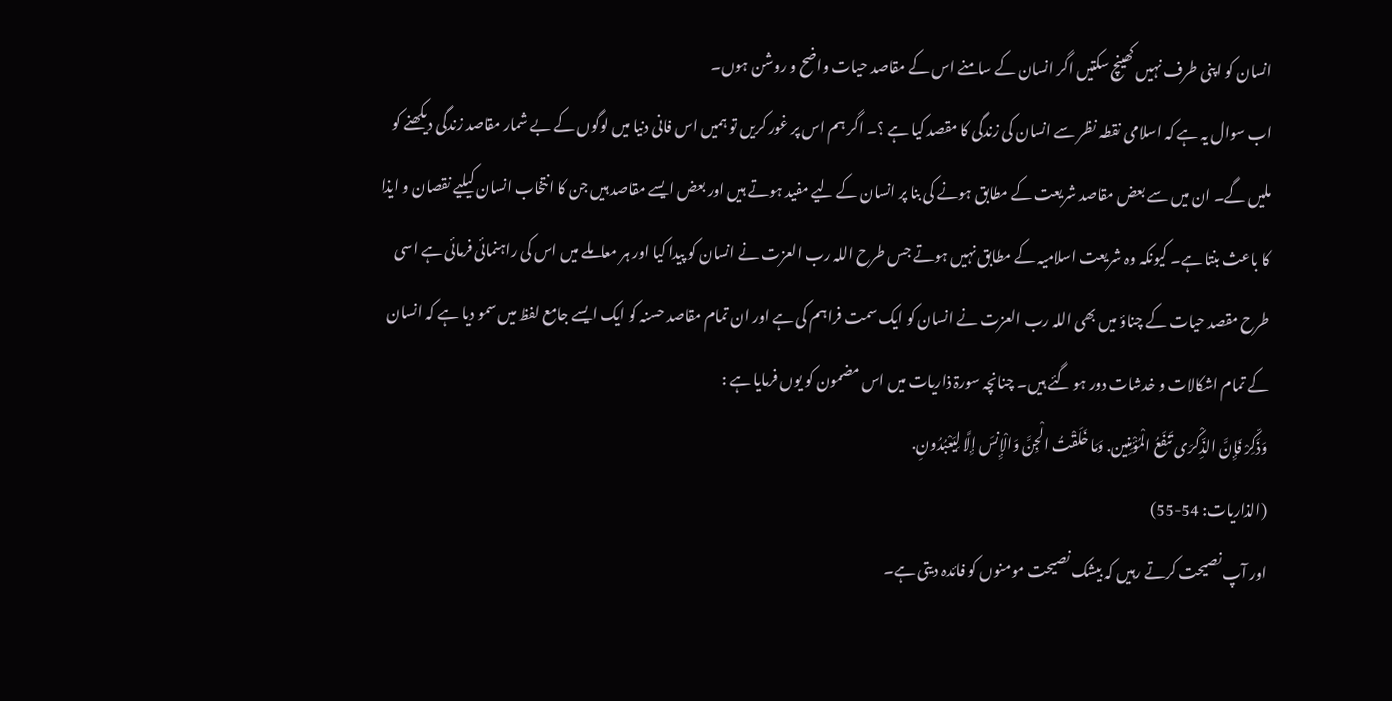انسان کو اپنی طرف نہیں کھینچ سکتیں اگر انسان کے سامنے اس کے مقاصد حیات واضح و روشن ہوں۔
اب سوال یہ ہے کہ اسلامی نقطہ نظر سے انسان کی زندگی کا مقصد کیا ہے ؟۔ اگر ہم اس پر غور کریں تو ہمیں اس فانی دنیا میں لوگوں کے بے شمار مقاصد زندگی دیکھنے کو ملیں گے۔ ان میں سے بعض مقاصد شریعت کے مطابق ہونے کی بنا پر انسان کے لیے مفید ہوتے ہیں اور بعض ایسے مقاصد ہیں جن کا انتخاب انسان کیلیے نقصان و ایذا کا باعث بنتا ہے۔ کیونکہ وہ شریعت اسلامیہ کے مطابق نہیں ہوتے جس طرح اللہ رب العزت نے انسان کو پیدا کیا اور ہر معاملے میں اس کی راہنمائی فرمائی ہے اسی طرح مقصد حیات کے چناؤ میں بھی اللہ رب العزت نے انسان کو ایک سمت فراہم کی ہے اور ان تمام مقاصد حسنہ کو ایک ایسے جامع لفظ میں سمو دیا ہے کہ انسان کے تمام اشکالات و خدشات دور ہو گئے ہیں۔ چنانچہ سورۃ ذاریات میں اس مضمون کو یوں فرمایا ہے :
وَذَکِّرْ فَإِنَّ الذِّکْرَی تَنفَعُ الْمُؤْمِنِین. وَمَا خَلَقْتُ الْجِنَّ وَالْإِنسَ إِلَّا لِیَعْبُدُونِ.
(الذاریات: 54-55)
اور آپ نصیحت کرتے رہیں کہ بیشک نصیحت مومنوں کو فائدہ دیتی ہے۔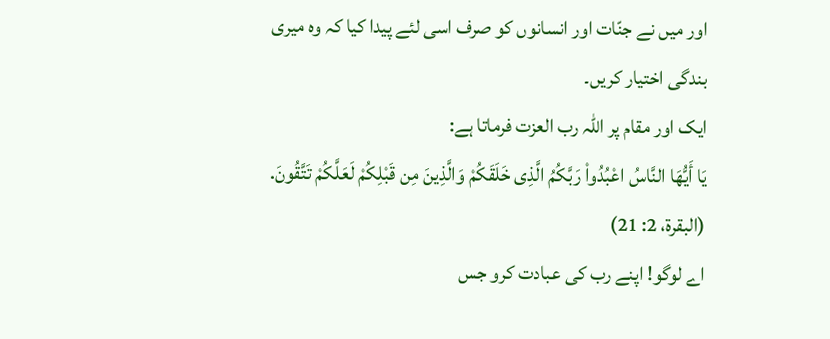اور میں نے جنّات اور انسانوں کو صرف اسی لئے پیدا کیا کہ وہ میری بندگی اختیار کریں۔
ایک اور مقام پر اللہ رب العزت فرماتا ہے:
یَا أَیُّهَا النَّاسُ اعْبُدُواْ رَبَّکُمُ الَّذِی خَلَقَکُمْ وَالَّذِینَ مِن قَبْلِکُمْ لَعَلَّکُمْ تَتَّقُونَ.
(البقرة، 2: 21)
اے لوگو! اپنے رب کی عبادت کرو جس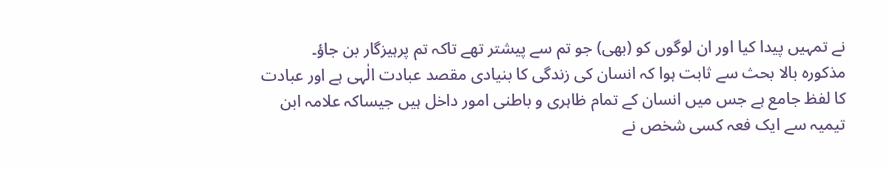نے تمہیں پیدا کیا اور ان لوگوں کو (بھی) جو تم سے پیشتر تھے تاکہ تم پرہیزگار بن جاؤ۔
مذکورہ بالا بحث سے ثابت ہوا کہ انسان کی زندگی کا بنیادی مقصد عبادت الٰہی ہے اور عبادت کا لفظ جامع ہے جس میں انسان کے تمام ظاہری و باطنی امور داخل ہیں جیساکہ علامہ ابن تیمیہ سے ایک فعہ کسی شخص نے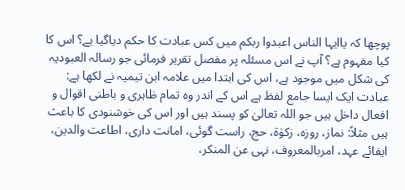پوچھا کہ یاایہا الناس اعبدوا ربکم میں کس عبادت کا حکم دیاگیا ہے؟ اس کا کیا مفہوم ہے؟ آپ نے اس مسئلہ پر مفصل تقریر فرمائی جو رسالہ العبودیہ کی شکل میں موجود ہے، اس کی ابتدا میں علامہ ابن تیمیہ نے لکھا ہے:
عبادت ایک ایسا جامع لفظ ہے اس کے اندر وہ تمام ظاہری و باطنی اقوال و افعال داخل ہیں جو اللہ تعالیٰ کو پسند ہیں اور اس کی خوشنودی کا باعث ہیں مثلاً: نماز، روزہ، زکوٰۃ، حج، راست گوئی، امانت داری، اطاعت والدین، ایفائے عہد، امربالمعروف، نہی عن المنکر،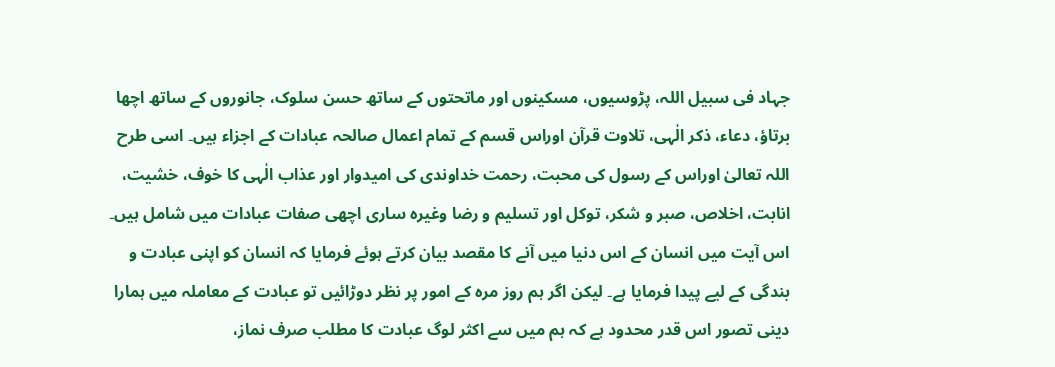جہاد فی سبیل اللہ، پڑوسیوں، مسکینوں اور ماتحتوں کے ساتھ حسن سلوک، جانوروں کے ساتھ اچھا برتاؤ، دعاء، ذکر الٰہی، تلاوت قرآن اوراس قسم کے تمام اعمال صالحہ عبادات کے اجزاء ہیں۔ اسی طرح اللہ تعالیٰ اوراس کے رسول کی محبت، رحمت خداوندی کی امیدوار اور عذاب الٰہی کا خوف، خشیت، انابت، اخلاص، صبر و شکر، توکل اور تسلیم و رضا وغیرہ ساری اچھی صفات عبادات میں شامل ہیں۔
اس آیت میں انسان کے اس دنیا میں آنے کا مقصد بیان کرتے ہوئے فرمایا کہ انسان کو اپنی عبادت و بندگی کے لیے پیدا فرمایا ہے۔ لیکن اگر ہم روز مرہ کے امور پر نظر دوڑائیں تو عبادت کے معاملہ میں ہمارا دینی تصور اس قدر محدود ہے کہ ہم میں سے اکثر لوگ عبادت کا مطلب صرف نماز،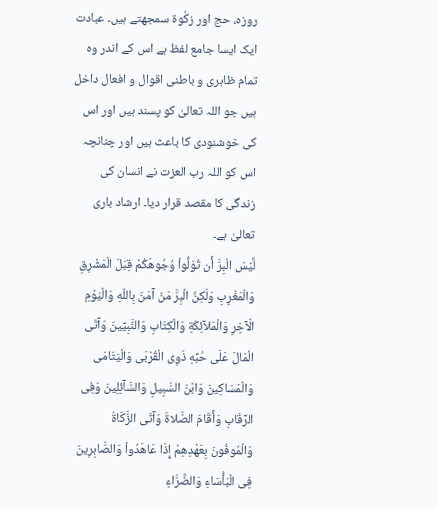روزہ، حج اور زکٰوۃ سمجھتے ہیں۔ عبادت ایک ایسا جامع لفظ ہے اس کے اندر وہ تمام ظاہری و باطنی اقوال و افعال داخل ہیں جو اللہ تعالیٰ کو پسند ہیں اور اس کی خوشنودی کا باعث ہیں اور چنانچہ اس کو اللہ رب العزت نے انسان کی زندگی کا مقصد قرار دیا۔ ارشاد باری تعالیٰ ہے۔
لَّیْسَ الْبِرَّ أَن تُوَلُّواْ وُجُوهَکُمْ قِبَلَ الْمَشْرِقِ وَالْمَغْرِبِ وَلَکِنَّ الْبِرَّ مَنْ آمَنَ بِاللّهِ وَالْیَوْمِ الْآخِرِ وَالْمَلآئِکَةِ وَالْکِتَابِ وَالنَّبِیِّینَ وَآتَی الْمَالَ عَلَی حُبِّهِ ذَوِی الْقُرْبَی وَالْیَتَامَی وَالْمَسَاکِینَ وَابْنَ السَّبِیلِ وَالسَّآئِلِینَ وَفِی الرِّقَابِ وَأَقَامَ الصَّلاۃَ وَآتَی الزَّکَاۃَ وَالْمُوفُونَ بِعَهْدِهِمْ إِذَا عَاهَدُواْ وَالصَّابِرِینَ فِی الْبَأْسَاءِ وَالضَّرَّاءِ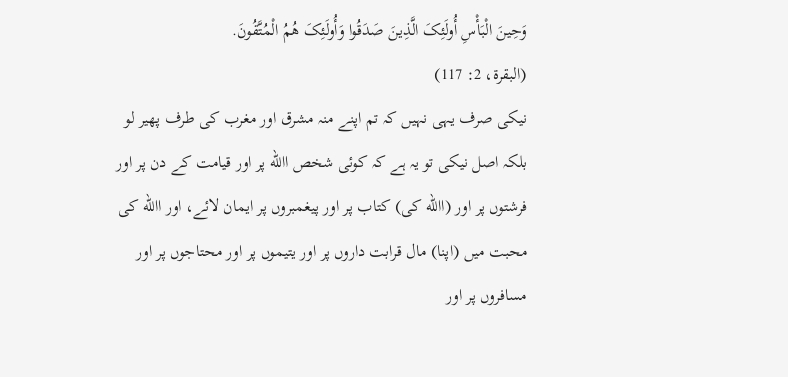وَحِینَ الْبَأْسِ أُولَئِکَ الَّذِینَ صَدَقُوا وَأُولَئِکَ هُمُ الْمُتَّقُونَ.
(البقرة، 2: 117)
نیکی صرف یہی نہیں کہ تم اپنے منہ مشرق اور مغرب کی طرف پھیر لو بلکہ اصل نیکی تو یہ ہے کہ کوئی شخص االله پر اور قیامت کے دن پر اور فرشتوں پر اور (االله کی) کتاب پر اور پیغمبروں پر ایمان لائے، اور االله کی محبت میں (اپنا) مال قرابت داروں پر اور یتیموں پر اور محتاجوں پر اور مسافروں پر اور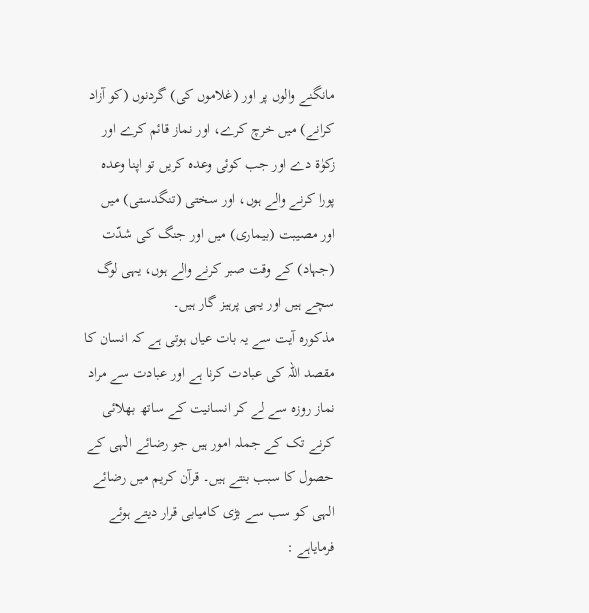مانگنے والوں پر اور (غلاموں کی) گردنوں (کو آزاد کرانے) میں خرچ کرے، اور نماز قائم کرے اور زکوٰۃ دے اور جب کوئی وعدہ کریں تو اپنا وعدہ پورا کرنے والے ہوں، اور سختی (تنگدستی) میں اور مصیبت (بیماری) میں اور جنگ کی شدّت (جہاد) کے وقت صبر کرنے والے ہوں، یہی لوگ سچے ہیں اور یہی پرہیز گار ہیں۔
مذکورہ آیت سے یہ بات عیاں ہوتی ہے کہ انسان کا مقصد اللہ کی عبادت کرنا ہے اور عبادت سے مراد نماز روزہ سے لے کر انسانیت کے ساتھ بھلائی کرنے تک کے جملہ امور ہیں جو رضائے الٰہی کے حصول کا سبب بنتے ہیں۔ قرآن کریم میں رضائے الہی کو سب سے بڑی کامیابی قرار دیتے ہوئے فرمایاہے :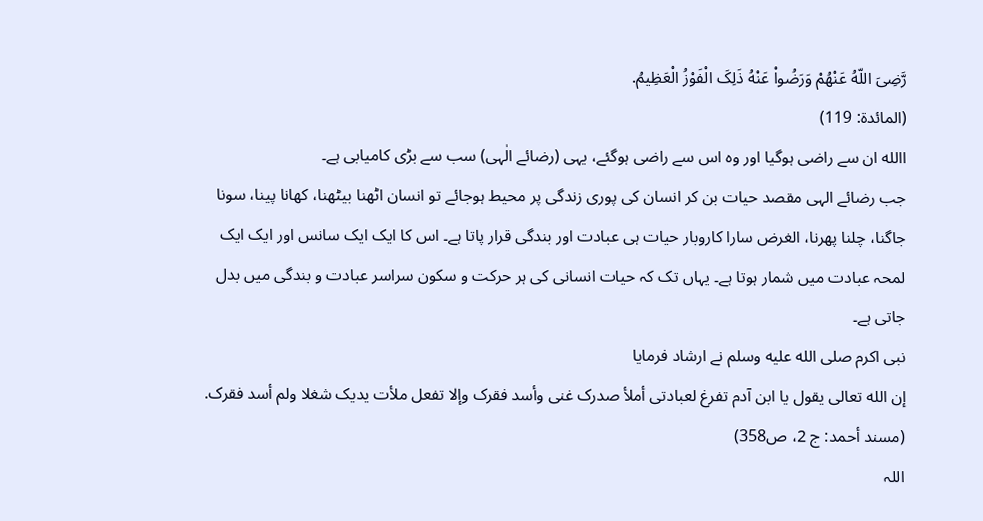رَّضِیَ اللّهُ عَنْهُمْ وَرَضُواْ عَنْهُ ذَلِکَ الْفَوْزُ الْعَظِیمُ.
(المائدة: 119)
االله ان سے راضی ہوگیا اور وہ اس سے راضی ہوگئے، یہی (رضائے الٰہی) سب سے بڑی کامیابی ہے۔
جب رضائے الہی مقصد حیات بن کر انسان کی پوری زندگی پر محیط ہوجائے تو انسان اٹھنا بیٹھنا، کھانا پینا، سونا جاگنا، چلنا پھرنا، الغرض سارا کاروبار حیات ہی عبادت اور بندگی قرار پاتا ہے۔ اس کا ایک ایک سانس اور ایک ایک لمحہ عبادت میں شمار ہوتا ہے۔ یہاں تک کہ حیات انسانی کی ہر حرکت و سکون سراسر عبادت و بندگی میں بدل جاتی ہے۔
نبی اکرم صلى الله عليه وسلم نے ارشاد فرمایا
إن الله تعالی یقول یا ابن آدم تفرغ لعبادتی أملأ صدرک غنی وأسد فقرک وإلا تفعل ملأت یدیک شغلا ولم أسد فقرک.
(مسند أحمد: ج 2، ص358)
اللہ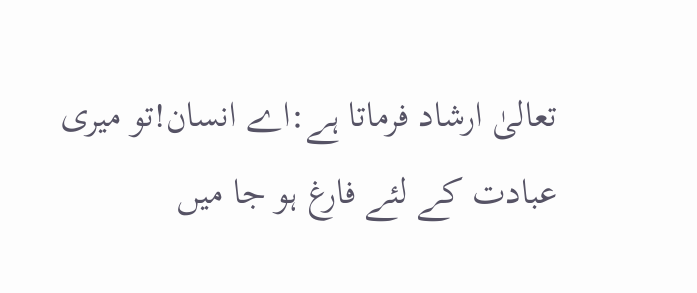تعالیٰ ارشاد فرماتا ہے:اے انسان!تو میری عبادت کے لئے فارغ ہو جا میں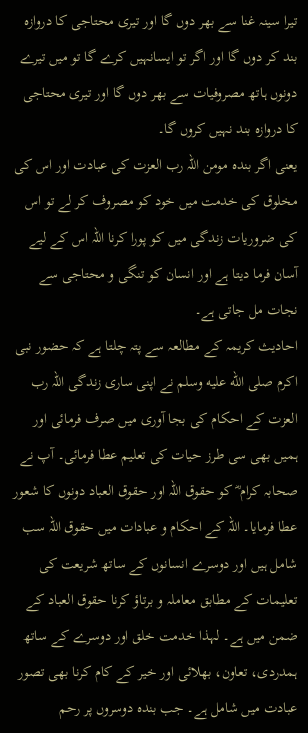تیرا سینہ غنا سے بھر دوں گا اور تیری محتاجی کا دروازہ بند کر دوں گا اور اگر تو ایسانہیں کرے گا تو میں تیرے دونوں ہاتھ مصروفیات سے بھر دوں گا اور تیری محتاجی کا دروازہ بند نہیں کروں گا۔
یعنی اگر بندہ مومن اللہ رب العزت کی عبادت اور اس کی مخلوق کی خدمت میں خود کو مصروف کر لے تو اس کی ضروریات زندگی میں کو پورا کرنا اللہ اس کے لیے آسان فرما دیتا ہے اور انسان کو تنگی و محتاجی سے نجات مل جاتی ہے۔
احادیث کریمہ کے مطالعہ سے پتہ چلتا ہے کہ حضور نبی اکرم صلى الله عليه وسلم نے اپنی ساری زندگی اللہ رب العزت کے احکام کی بجا آوری میں صرف فرمائی اور ہمیں بھی سی طرز حیات کی تعلیم عطا فرمائی۔ آپ نے صحابہ کرام ؓ کو حقوق اللہ اور حقوق العباد دونوں کا شعور عطا فرمایا۔ اللہ کے احکام و عبادات میں حقوق اللہ سب شامل ہیں اور دوسرے انسانوں کے ساتھ شریعت کی تعلیمات کے مطابق معاملہ و برتاؤ کرنا حقوق العباد کے ضمن میں ہے۔ لہذا خدمت خلق اور دوسرے کے ساتھ ہمدردی، تعاون، بھلائی اور خیر کے کام کرنا بھی تصور عبادت میں شامل ہے۔ جب بندہ دوسروں پر رحم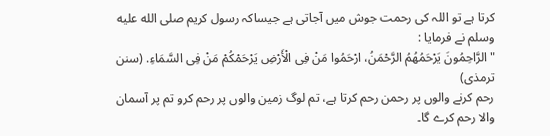کرتا ہے تو اللہ کی رحمت جوش میں آجاتی ہے جیساکہ رسول کریم صلى الله عليه وسلم نے فرمایا :
"الرَّاحِمُونَ یَرْحَمُهُمُ الرَّحْمَنُ، ارْحَمُوا مَنْ فِی الْأَرْضِ یَرْحَمْکُمْ مَنْ فِی السَّمَاءِ. (سنن ترمذی)
رحم کرنے والوں پر رحمن رحم کرتا ہے، تم لوگ زمین والوں پر رحم کرو تم پر آسمان والا رحم کرے گا۔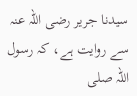سیدنا جریر رضی اللہ عنہ سے روایت ہے، کہ رسول اللہ صلی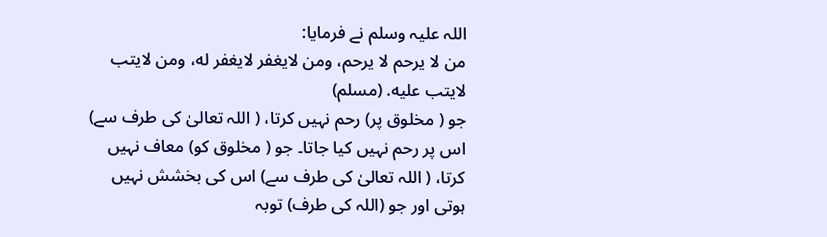اللہ علیہ وسلم نے فرمایا:
من لا یرحم لا یرحم، ومن لایغفر لایغفر له، ومن لایتب لایتب علیه. (مسلم)
جو ( مخلوق پر) رحم نہیں کرتا، ( اللہ تعالیٰ کی طرف سے) اس پر رحم نہیں کیا جاتا۔ جو ( مخلوق کو) معاف نہیں کرتا، ( اللہ تعالیٰ کی طرف سے) اس کی بخشش نہیں ہوتی اور جو (اللہ کی طرف) توبہ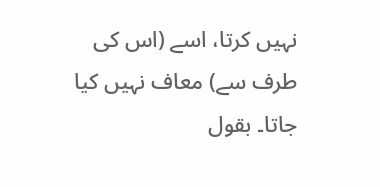نہیں کرتا، اسے (اس کی طرف سے) معاف نہیں کیا جاتا۔ بقول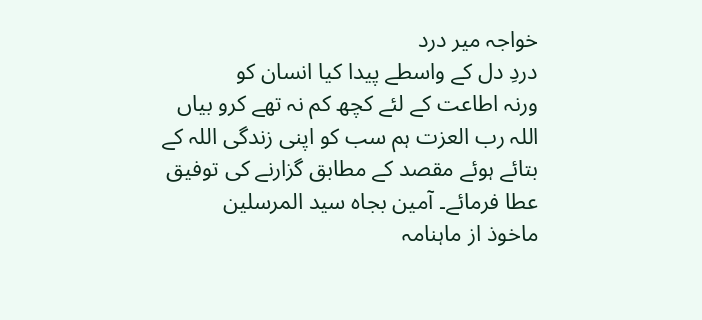خواجہ میر درد
دردِ دل کے واسطے پیدا کیا انسان کو
ورنہ اطاعت کے لئے کچھ کم نہ تھے کرو بیاں
اللہ رب العزت ہم سب کو اپنی زندگی اللہ کے بتائے ہوئے مقصد کے مطابق گزارنے کی توفیق عطا فرمائے۔ آمین بجاہ سید المرسلین
ماخوذ از ماہنامہ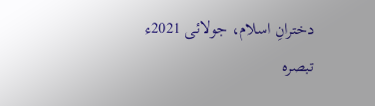دخترانِ اسلام، جولائی 2021ء
تبصرہ